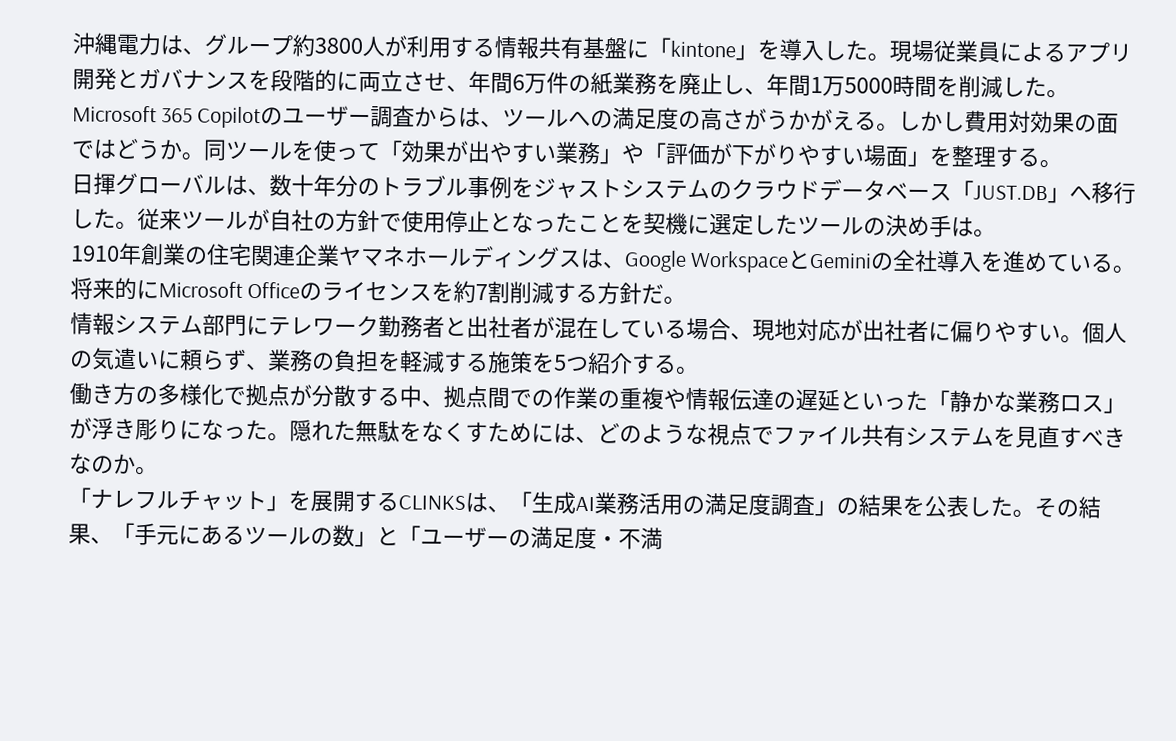沖縄電力は、グループ約3800人が利用する情報共有基盤に「kintone」を導入した。現場従業員によるアプリ開発とガバナンスを段階的に両立させ、年間6万件の紙業務を廃止し、年間1万5000時間を削減した。
Microsoft 365 Copilotのユーザー調査からは、ツールへの満足度の高さがうかがえる。しかし費用対効果の面ではどうか。同ツールを使って「効果が出やすい業務」や「評価が下がりやすい場面」を整理する。
日揮グローバルは、数十年分のトラブル事例をジャストシステムのクラウドデータベース「JUST.DB」へ移行した。従来ツールが自社の方針で使用停止となったことを契機に選定したツールの決め手は。
1910年創業の住宅関連企業ヤマネホールディングスは、Google WorkspaceとGeminiの全社導入を進めている。将来的にMicrosoft Officeのライセンスを約7割削減する方針だ。
情報システム部門にテレワーク勤務者と出社者が混在している場合、現地対応が出社者に偏りやすい。個人の気遣いに頼らず、業務の負担を軽減する施策を5つ紹介する。
働き方の多様化で拠点が分散する中、拠点間での作業の重複や情報伝達の遅延といった「静かな業務ロス」が浮き彫りになった。隠れた無駄をなくすためには、どのような視点でファイル共有システムを見直すべきなのか。
「ナレフルチャット」を展開するCLINKSは、「生成AI業務活用の満足度調査」の結果を公表した。その結果、「手元にあるツールの数」と「ユーザーの満足度・不満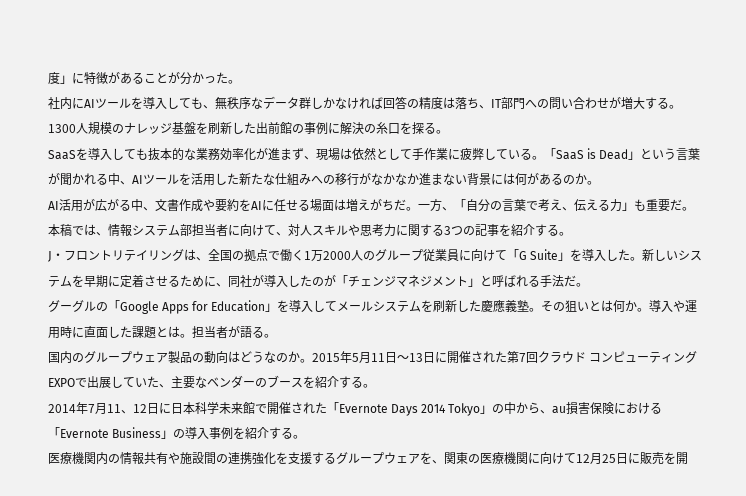度」に特徴があることが分かった。
社内にAIツールを導入しても、無秩序なデータ群しかなければ回答の精度は落ち、IT部門への問い合わせが増大する。1300人規模のナレッジ基盤を刷新した出前館の事例に解決の糸口を探る。
SaaSを導入しても抜本的な業務効率化が進まず、現場は依然として手作業に疲弊している。「SaaS is Dead」という言葉が聞かれる中、AIツールを活用した新たな仕組みへの移行がなかなか進まない背景には何があるのか。
AI活用が広がる中、文書作成や要約をAIに任せる場面は増えがちだ。一方、「自分の言葉で考え、伝える力」も重要だ。本稿では、情報システム部担当者に向けて、対人スキルや思考力に関する3つの記事を紹介する。
J・フロントリテイリングは、全国の拠点で働く1万2000人のグループ従業員に向けて「G Suite」を導入した。新しいシステムを早期に定着させるために、同社が導入したのが「チェンジマネジメント」と呼ばれる手法だ。
グーグルの「Google Apps for Education」を導入してメールシステムを刷新した慶應義塾。その狙いとは何か。導入や運用時に直面した課題とは。担当者が語る。
国内のグループウェア製品の動向はどうなのか。2015年5月11日〜13日に開催された第7回クラウド コンピューティングEXPOで出展していた、主要なベンダーのブースを紹介する。
2014年7月11、12日に日本科学未来館で開催された「Evernote Days 2014 Tokyo」の中から、au損害保険における「Evernote Business」の導入事例を紹介する。
医療機関内の情報共有や施設間の連携強化を支援するグループウェアを、関東の医療機関に向けて12月25日に販売を開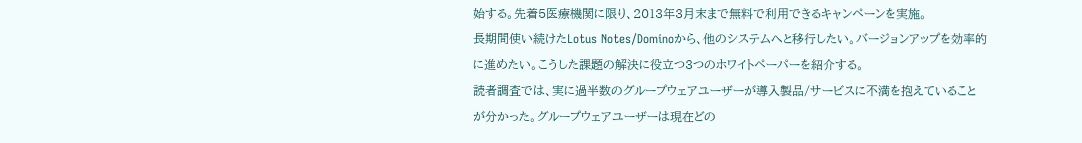始する。先着5医療機関に限り、2013年3月末まで無料で利用できるキャンペーンを実施。
長期間使い続けたLotus Notes/Dominoから、他のシステムへと移行したい。バージョンアップを効率的に進めたい。こうした課題の解決に役立つ3つのホワイトペーパーを紹介する。
読者調査では、実に過半数のグループウェアユーザーが導入製品/サービスに不満を抱えていることが分かった。グループウェアユーザーは現在どの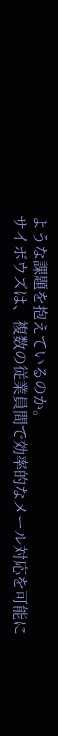ような課題を抱えているのか。
サイボウズは、複数の従業員間で効率的なメール対応を可能に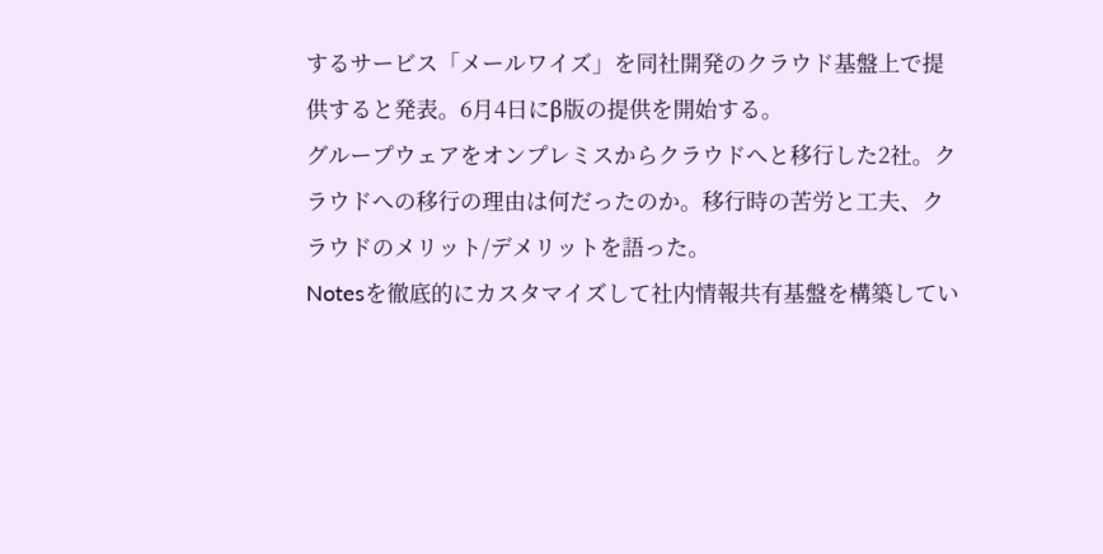するサービス「メールワイズ」を同社開発のクラウド基盤上で提供すると発表。6月4日にβ版の提供を開始する。
グループウェアをオンプレミスからクラウドへと移行した2社。クラウドへの移行の理由は何だったのか。移行時の苦労と工夫、クラウドのメリット/デメリットを語った。
Notesを徹底的にカスタマイズして社内情報共有基盤を構築してい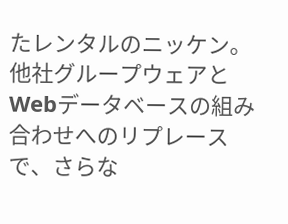たレンタルのニッケン。他社グループウェアとWebデータベースの組み合わせへのリプレースで、さらな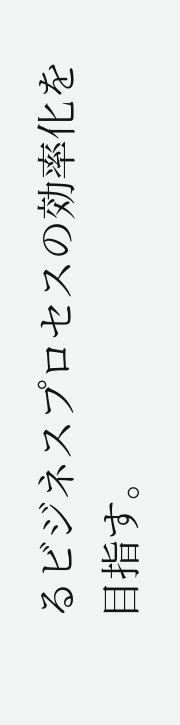るビジネスプロセスの効率化を目指す。